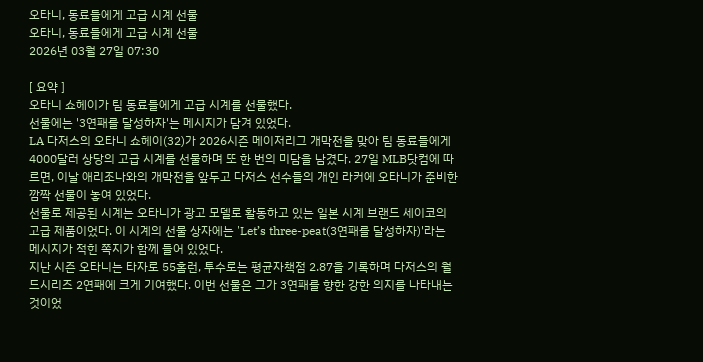오타니, 동료들에게 고급 시계 선물
오타니, 동료들에게 고급 시계 선물
2026년 03월 27일 07:30

[ 요약 ]
오타니 쇼헤이가 팀 동료들에게 고급 시계를 선물했다.
선물에는 '3연패를 달성하자'는 메시지가 담겨 있었다.
LA 다저스의 오타니 쇼헤이(32)가 2026시즌 메이저리그 개막전을 맞아 팀 동료들에게 4000달러 상당의 고급 시계를 선물하며 또 한 번의 미담을 남겼다. 27일 MLB닷컴에 따르면, 이날 애리조나와의 개막전을 앞두고 다저스 선수들의 개인 라커에 오타니가 준비한 깜짝 선물이 놓여 있었다.
선물로 제공된 시계는 오타니가 광고 모델로 활동하고 있는 일본 시계 브랜드 세이코의 고급 제품이었다. 이 시계의 선물 상자에는 'Let’s three-peat(3연패를 달성하자)'라는 메시지가 적힌 쪽지가 함께 들어 있었다.
지난 시즌 오타니는 타자로 55홈런, 투수로는 평균자책점 2.87을 기록하며 다저스의 월드시리즈 2연패에 크게 기여했다. 이번 선물은 그가 3연패를 향한 강한 의지를 나타내는 것이었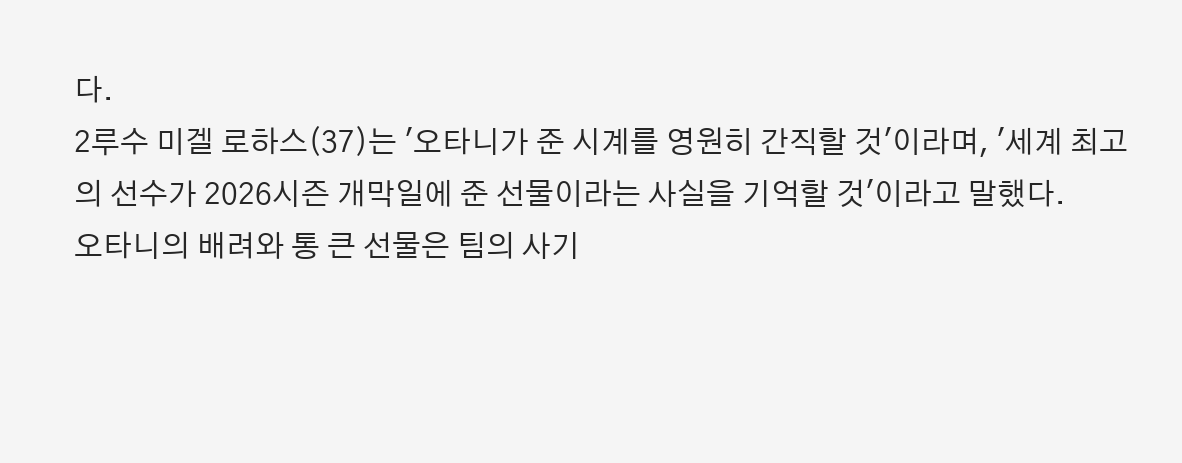다.
2루수 미겔 로하스(37)는 '오타니가 준 시계를 영원히 간직할 것'이라며, '세계 최고의 선수가 2026시즌 개막일에 준 선물이라는 사실을 기억할 것'이라고 말했다.
오타니의 배려와 통 큰 선물은 팀의 사기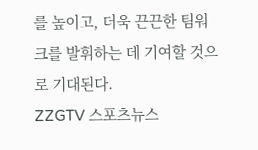를 높이고, 더욱 끈끈한 팀워크를 발휘하는 데 기여할 것으로 기대된다.
ZZGTV 스포츠뉴스